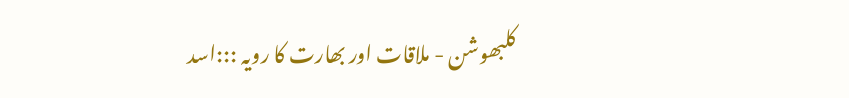کلبھوشن - ملاقات اور بھارت کا رویہ :::اسد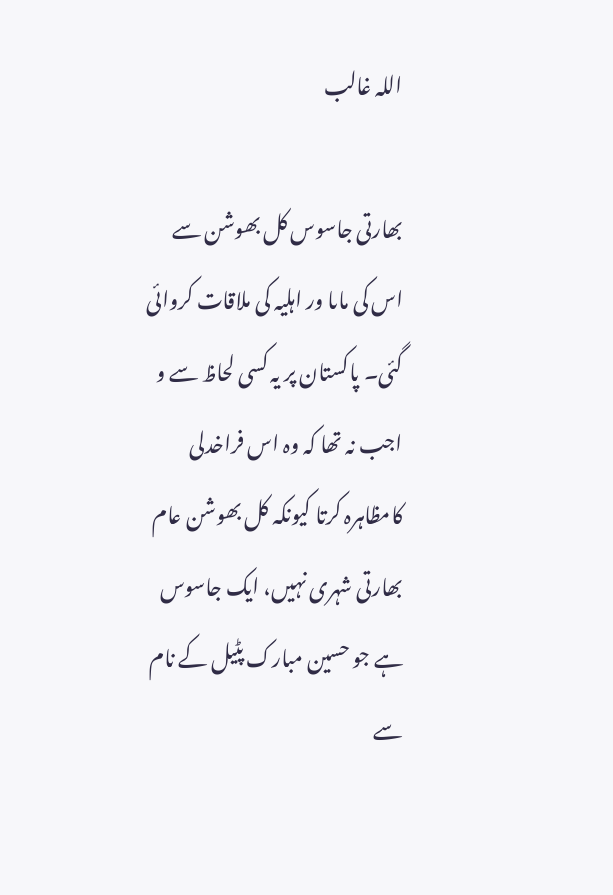اللہ غالب

بھارتی جاسوس کل بھوشن سے اس کی ماںا ور اہلیہ کی ملاقات کروائی گئی۔ پاکستان پر یہ کسی لحاظ سے و اجب نہ تھا کہ وہ اس فراخدلی کامظاہرہ کرتا کیونکہ کل بھوشن عام بھارتی شہری نہیں، ایک جاسوس ہے جو حسین مبارک پٹیل کے نام سے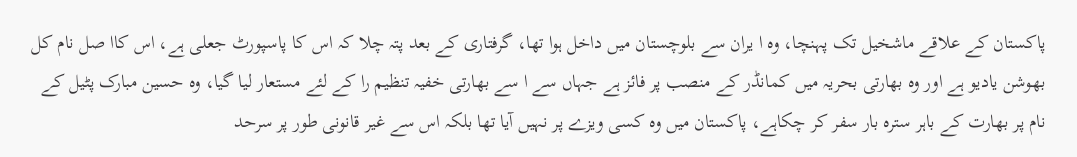پاکستان کے علاقے ماشخیل تک پہنچا، وہ ا یران سے بلوچستان میں داخل ہوا تھا، گرفتاری کے بعد پتہ چلا کہ اس کا پاسپورٹ جعلی ہے، اس کاا صل نام کل بھوشن یادیو ہے اور وہ بھارتی بحریہ میں کمانڈر کے منصب پر فائز ہے جہاں سے ا سے بھارتی خفیہ تنظیم را کے لئے مستعار لیا گیا، وہ حسین مبارک پٹیل کے نام پر بھارت کے باہر سترہ بار سفر کر چکاہے، پاکستان میں وہ کسی ویزے پر نہیں آیا تھا بلکہ اس سے غیر قانونی طور پر سرحد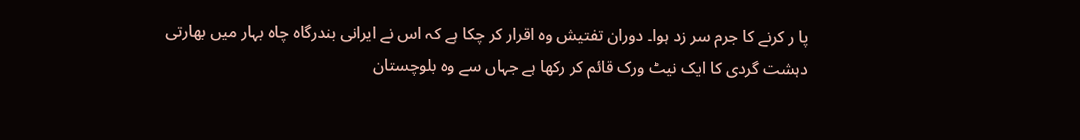پا ر کرنے کا جرم سر زد ہوا۔ دوران تفتیش وہ اقرار کر چکا ہے کہ اس نے ایرانی بندرگاہ چاہ بہار میں بھارتی دہشت گردی کا ایک نیٹ ورک قائم کر رکھا ہے جہاں سے وہ بلوچستان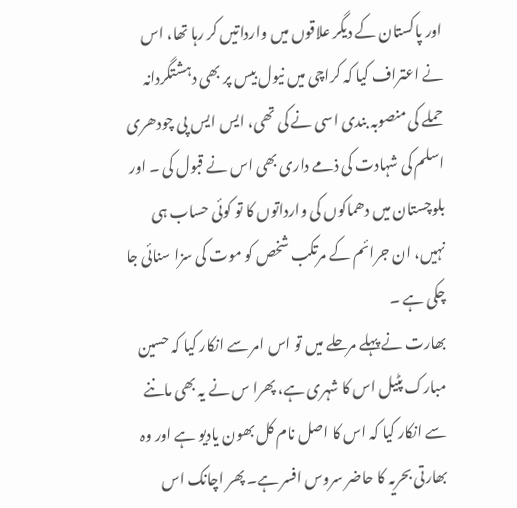اور پاکستان کے دیگر علاقوں میں وارداتیں کر رہا تھا، اس نے اعتراف کیا کہ کراچی میں نیول بیس پر بھی دہشتگردانہ حملے کی منصوبہ بندی اسی نے کی تھی، ایس ایس پی چودھری اسلم کی شہادت کی ذمے داری بھی اس نے قبول کی ۔ اور بلوچستان میں دھماکوں کی وارداتوں کا تو کوئی حساب ہی نہیں، ان جرائم کے مرتکب شخص کو موت کی سزا سنائی جا چکی ہے ۔
بھارت نے پہلے مرحلے میں تو اس امر سے انکار کیا کہ حسین مبارک پٹیل اس کا شہری ہے، پھرا س نے یہ بھی ماننے سے انکار کیا کہ اس کا اصل نام کل بھون یادیو ہے اور وہ بھارتی بحریہ کا حاضر سروس افسر ہے۔ پھر اچانک اس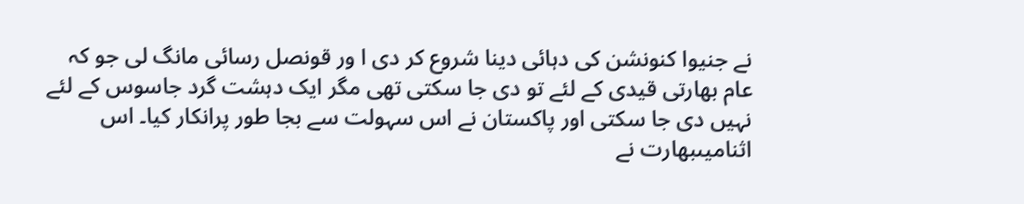نے جنیوا کنونشن کی دہائی دینا شروع کر دی ا ور قونصل رسائی مانگ لی جو کہ عام بھارتی قیدی کے لئے تو دی جا سکتی تھی مگر ایک دہشت گرد جاسوس کے لئے نہیں دی جا سکتی اور پاکستان نے اس سہولت سے بجا طور پرانکار کیا۔ اس اثنامیںبھارت نے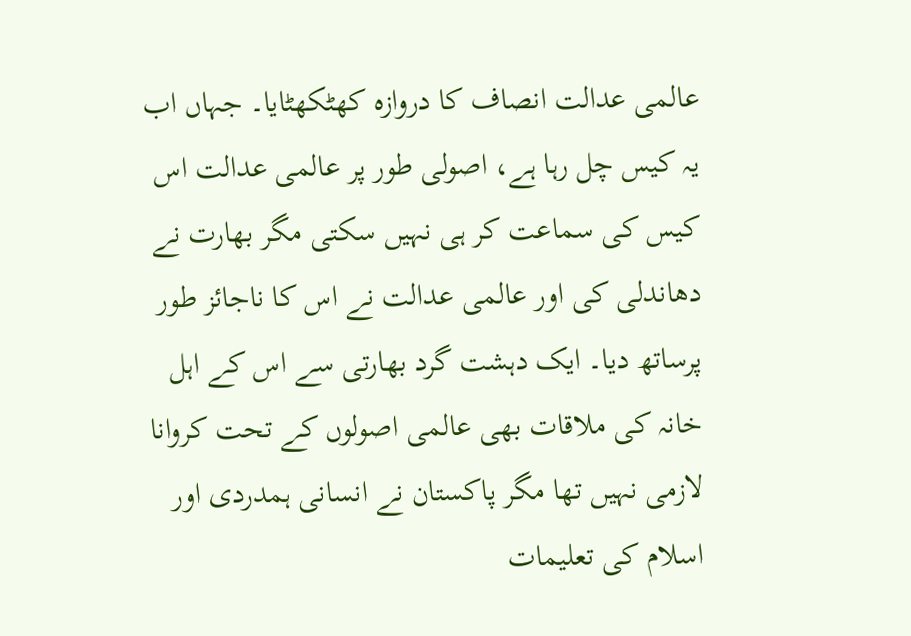عالمی عدالت انصاف کا دروازہ کھٹکھٹایا۔ جہاں اب یہ کیس چل رہا ہے، اصولی طور پر عالمی عدالت اس کیس کی سماعت کر ہی نہیں سکتی مگر بھارت نے دھاندلی کی اور عالمی عدالت نے اس کا ناجائز طور پرساتھ دیا۔ ایک دہشت گرد بھارتی سے اس کے اہل خانہ کی ملاقات بھی عالمی اصولوں کے تحت کروانا لازمی نہیں تھا مگر پاکستان نے انسانی ہمدردی اور اسلام کی تعلیمات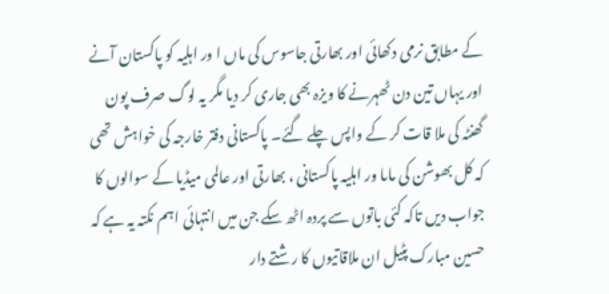کے مطابق نرمی دکھائی اور بھارتی جاسوس کی ماں ا ور اہلیہ کو پاکستان آنے اور یہاں تین دن ٹھہرنے کا ویزہ بھی جاری کر دیا مگر یہ لوگ صرف پون گھنٹہ کی ملا قات کر کے واپس چلے گئے۔ پاکستانی دفتر خارجہ کی خواہش تھی کہ کل بھوشن کی ماںا ور اہلیہ پاکستانی ، بھارتی اور عالمی میڈیا کے سوالوں کا جواب دیں تاکہ کئی باتوں سے پردہ اٹھ سکے جن میں انتہائی اہم نکتہ یہ ہے کہ حسین مبارک پٹیل ان ملاقاتیوں کا رشتے دار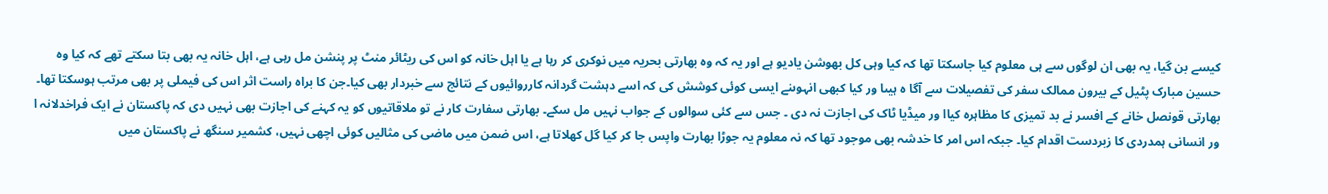کیسے بن گیا، یہ بھی ان لوگوں سے ہی معلوم کیا جاسکتا تھا کہ کیا وہی کل بھوشن یادیو ہے اور یہ کہ وہ بھارتی بحریہ میں نوکری کر رہا ہے یا اہل خانہ کو اس کی ریٹائر منٹ پر پنشن مل رہی ہے، اہل خانہ یہ بھی بتا سکتے تھے کہ کیا وہ حسین مبارک پٹیل کے بیرون ممالک سفر کی تفصیلات سے آگا ہ ہیںا ور کیا کبھی انہوںنے ایسی کوئی کوشش کی کہ اسے دہشت گردانہ کارروائیوں کے نتائج سے خبردار بھی کیا۔جن کا براہ راست اثر اس کی فیملی پر بھی مرتب ہوسکتا تھا۔ بھارتی قونصل خانے کے افسر نے بد تمیزی کا مظاہرہ کیاا ور میڈیا ٹاک کی اجازت نہ دی ۔ جس سے کئی سوالوں کے جواب نہیں مل سکے۔ بھارتی سفارت کار نے تو ملاقاتیوں کو یہ کہنے کی اجازت بھی نہیں دی کہ پاکستان نے ایک فراخدلانہ ا ور انسانی ہمدردی کا زبردست اقدام کیا۔ جبکہ اس امر کا خدشہ بھی موجود تھا کہ نہ معلوم یہ جوڑا بھارت واپس جا کر کیا گل کھلاتا ہے، اس ضمن میں ماضی کی مثالیں کوئی اچھی نہیں، کشمیر سنگھ نے پاکستان میں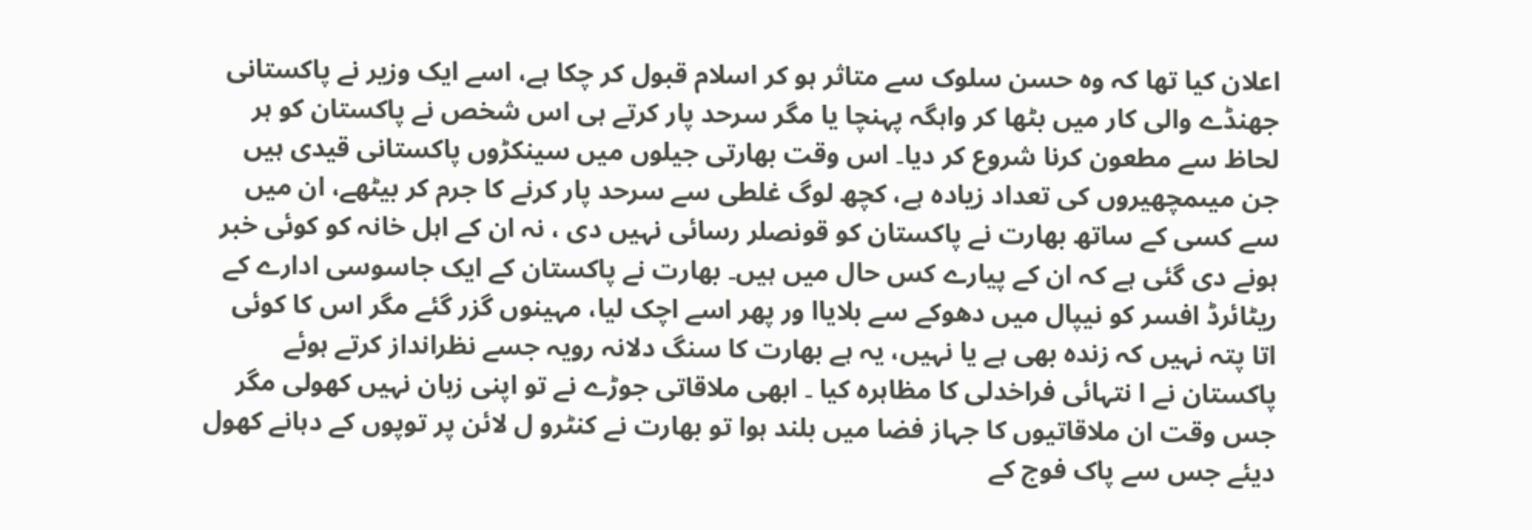اعلان کیا تھا کہ وہ حسن سلوک سے متاثر ہو کر اسلام قبول کر چکا ہے، اسے ایک وزیر نے پاکستانی جھنڈے والی کار میں بٹھا کر واہگہ پہنچا یا مگر سرحد پار کرتے ہی اس شخص نے پاکستان کو ہر لحاظ سے مطعون کرنا شروع کر دیا۔ اس وقت بھارتی جیلوں میں سینکڑوں پاکستانی قیدی ہیں جن میںمچھیروں کی تعداد زیادہ ہے، کچھ لوگ غلطی سے سرحد پار کرنے کا جرم کر بیٹھے، ان میں سے کسی کے ساتھ بھارت نے پاکستان کو قونصلر رسائی نہیں دی ، نہ ان کے اہل خانہ کو کوئی خبر ہونے دی گئی ہے کہ ان کے پیارے کس حال میں ہیں۔ بھارت نے پاکستان کے ایک جاسوسی ادارے کے ریٹائرڈ افسر کو نیپال میں دھوکے سے بلایاا ور پھر اسے اچک لیا، مہینوں گزر گئے مگر اس کا کوئی اتا پتہ نہیں کہ زندہ بھی ہے یا نہیں، یہ ہے بھارت کا سنگ دلانہ رویہ جسے نظرانداز کرتے ہوئے پاکستان نے ا نتہائی فراخدلی کا مظاہرہ کیا ۔ ابھی ملاقاتی جوڑے نے تو اپنی زبان نہیں کھولی مگر جس وقت ان ملاقاتیوں کا جہاز فضا میں بلند ہوا تو بھارت نے کنٹرو ل لائن پر توپوں کے دہانے کھول دیئے جس سے پاک فوج کے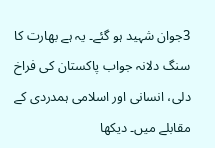3جوان شہید ہو گئے۔ یہ ہے بھارت کا سنگ دلانہ جواب پاکستان کی فراخ دلی، انسانی اور اسلامی ہمدردی کے مقابلے میں۔ دیکھا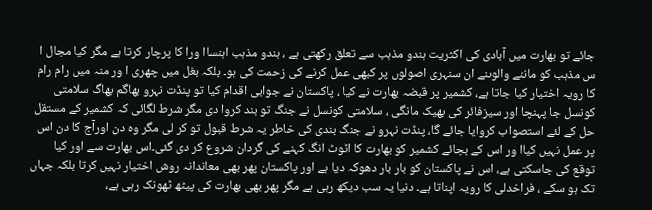جائے تو بھارت میں آبادی کی اکثریت ہندو مذہب سے تعلق رکھتی ہے ، ہندو مذہب اہنساا ورا کا پرچار کرتا ہے مگر کیا مجال ا س مذہب کو ماننے والوںنے ان سنہری اصولوں پر کبھی عمل کرنے کی زحمت کی ہو۔ بلکہ بغل میں چھری ا ور منہ میں رام رام کا رویہ اختیار کیا جاتا ہے، کشمیر پر قبضہ بھارت نے کیا ، پاکستان نے جوابی اقدام کیا تو پنڈت نہرو بھاگم بھاگ سلامتی کونسل جا پہنچا اور سیزفائر کی بھیک مانگی ، سلامتی کونسل نے جنگ تو بند کروا دی مگر شرط لگائی کہ کشمیر کے مستقل حل کے لئے استصواب کروایا جائے گا، پنڈت نہرو نے جنگ بندی کی خاطر یہ شرط قبول تو کر لی مگر وہ دن اورآج کا دن اس پر عمل نہیں کیاا ور اس کے بجائے کشمیر کو بھارت کا اٹوٹ انگ کہنے کی گردان شروع کر دی گئی۔اس بھارت سے اور کیا توقع کی جاسکتی ہے، اس نے پاکستان کو بار بار دھوکہ دیا ہے اور پاکستان پھر بھی معاندانہ روش اختیار نہیں کرتا بلکہ جہاں تک ہو سکے ، فراخدلی کا رویہ اپناتا ہے۔ دنیا یہ سب دیکھ رہی ہے مگر پھر بھی بھارت کی پیٹھ ٹھونک رہی ہے،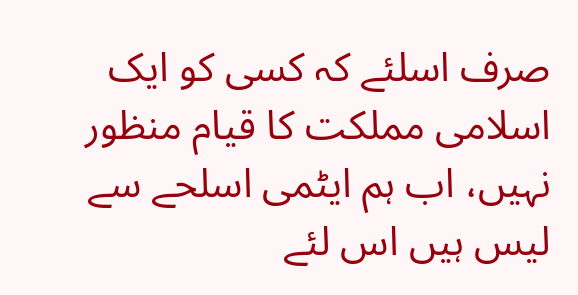صرف اسلئے کہ کسی کو ایک اسلامی مملکت کا قیام منظور نہیں، اب ہم ایٹمی اسلحے سے لیس ہیں اس لئے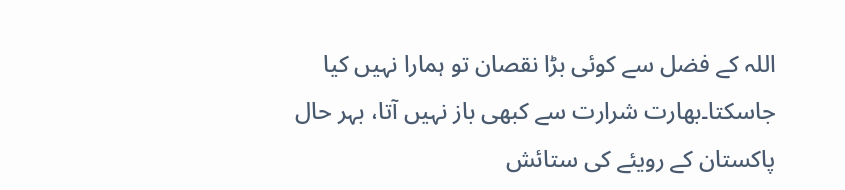اللہ کے فضل سے کوئی بڑا نقصان تو ہمارا نہیں کیا جاسکتا۔بھارت شرارت سے کبھی باز نہیں آتا، بہر حال پاکستان کے رویئے کی ستائش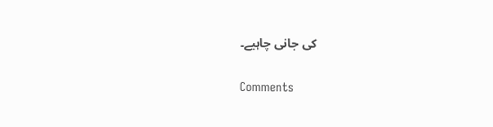کی جانی چاہیے۔

Comments